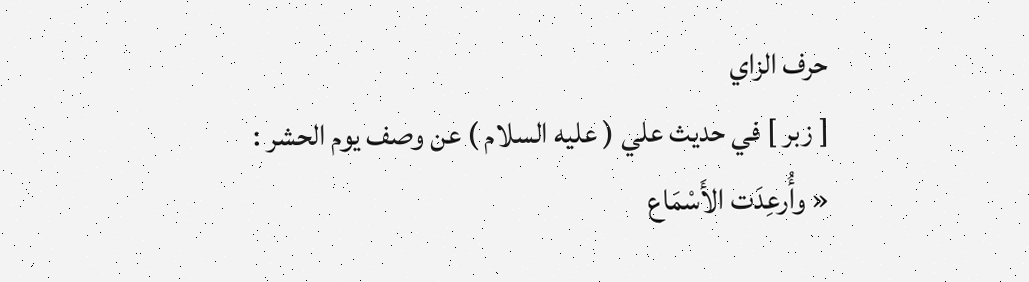حرف الزاي
[ زبر ] في حديث علي ( عليه السلام ) عن وصف يوم الحشر : « وأُرعِدَت الأَسْمَاع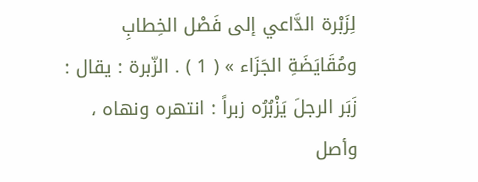لِزَبْرة الدَّاعي إلى فَصْل الخِطابِ ومُقَايَضَةِ الجَزَاء » ( 1 ) . الزّبرة : يقال : زَبَر الرجلَ يَزْبُرُه زبراً : انتهره ونهاه ، وأصل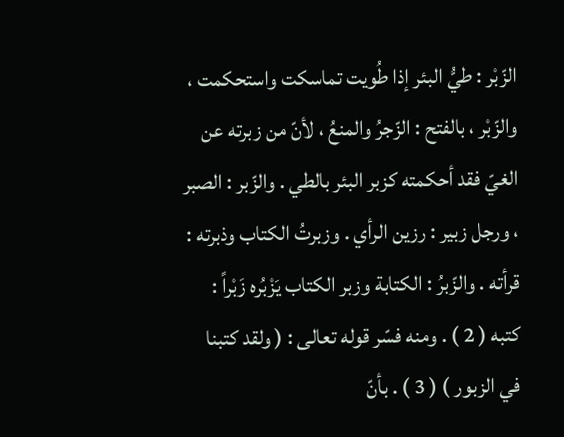الزّبْر : طيُّ البئر إذا طُويت تماسكت واستحكمت ، والزّبْر ، بالفتح : الزّجرُ والمنعُ ، لأنّ من زبرته عن الغيّ فقد أحكمته كزبر البئر بالطي . والزّبر : الصبر ، ورجل زبير : رزين الرأي . وزبرتُ الكتاب وذبرته : قرأته . والزّبرُ : الكتابة وزبر الكتاب يَزْبُره زَبْراً : كتبه ( 2 ) . ومنه فسّر قوله تعالى : ( ولقد كتبنا في الزبور ) ( 3 ) . بأنّ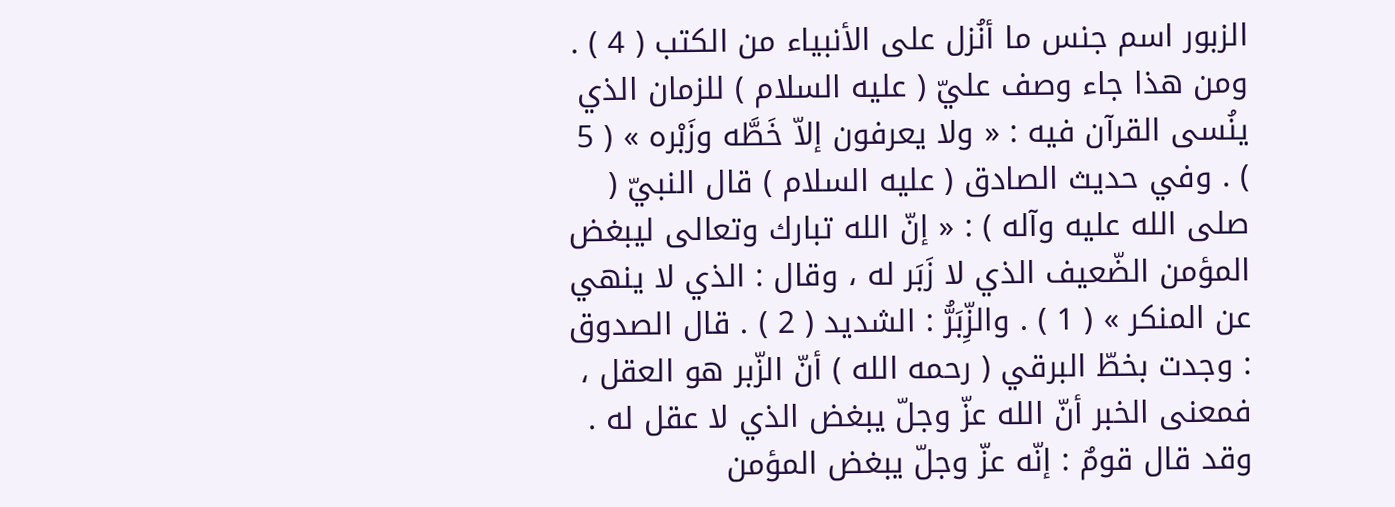الزبور اسم جنس ما أنُزل على الأنبياء من الكتب ( 4 ) . ومن هذا جاء وصف عليّ ( عليه السلام ) للزمان الذي ينُسى القرآن فيه : « ولا يعرفون إلاّ خَطَّه وزَبْره » ( 5 ) . وفي حديث الصادق ( عليه السلام ) قال النبيّ ( صلى الله عليه وآله ) : « إنّ الله تبارك وتعالى ليبغض المؤمن الضّعيف الذي لا زَبَر له ، وقال : الذي لا ينهي عن المنكر » ( 1 ) . والزِّبَرُّ : الشديد ( 2 ) . قال الصدوق : وجدت بخطّ البرقي ( رحمه الله ) أنّ الزّبر هو العقل ، فمعنى الخبر أنّ الله عزّ وجلّ يبغض الذي لا عقل له . وقد قال قومٌ : إنّه عزّ وجلّ يبغض المؤمن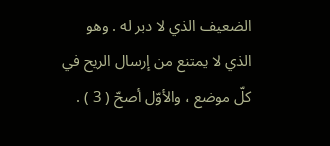الضعيف الذي لا دبر له . وهو الذي لا يمتنع من إرسال الريح في كلّ موضع ، والأوّل أصحّ ( 3 ) .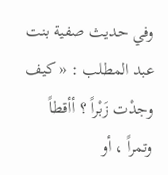وفي حديث صفية بنت عبد المطلب : « كيف وجدْت زَبْراً ؟ أأقطاً وتمراً ، أو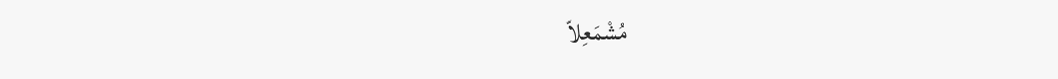مُشْمَعِلاّ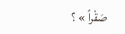صَقْراً » ؟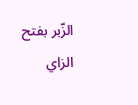الزّبر بفتح الزاي